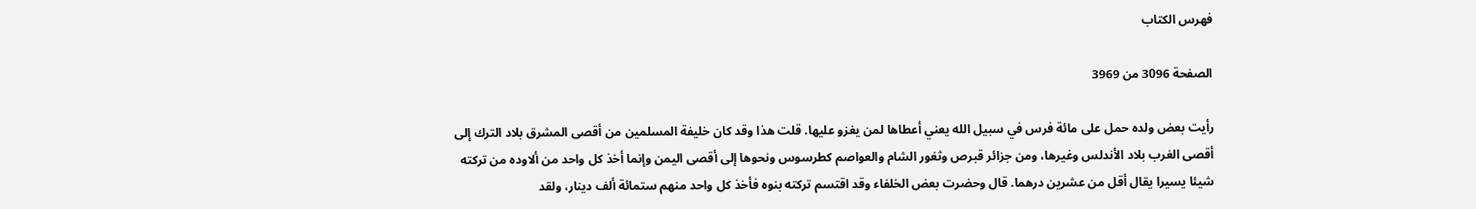فهرس الكتاب

الصفحة 3096 من 3969

رأيت بعض ولده حمل على مائة فرس في سبيل الله يعني أعطاها لمن يغزو عليها. قلت هذا وقد كان خليفة المسلمين من أقصى المشرق بلاد الترك إلى أقصى الغرب بلاد الأندلس وغيرها، ومن جزائر قبرص وثغور الشام والعواصم كطرسوس ونحوها إلى أقصى اليمن وإنما أخذ كل واحد من ألاوده من تركته شيئا يسيرا يقال أقل من عشرين درهما. قال وحضرت بعض الخلفاء وقد اقتسم تركته بنوه فأخذ كل واحد منهم ستمائة ألف دينار، ولقد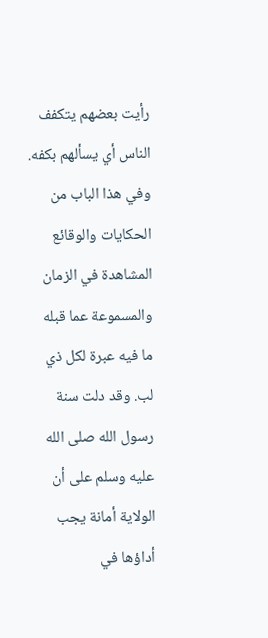رأيت بعضهم يتكفف الناس أي يسألهم بكفه. وفي هذا الباب من الحكايات والوقائع المشاهدة في الزمان والمسموعة عما قبله ما فيه عبرة لكل ذي لب. وقد دلت سنة رسول الله صلى الله عليه وسلم على أن الولاية أمانة يجب أداؤها في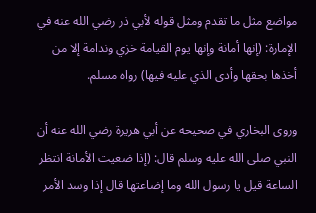مواضع مثل ما تقدم ومثل قوله لأبي ذر رضي الله عنه في الإمارة: (إنها أمانة وإنها يوم القيامة خزي وندامة إلا من أخذها بحقها وأدى الذي عليه فيها) رواه مسلم.

وروى البخاري في صحيحه عن أبي هريرة رضي الله عنه أن النبي صلى الله عليه وسلم قال: (إذا ضعيت الأمانة انتظر الساعة قيل يا رسول الله وما إضاعتها قال إذا وسد الأمر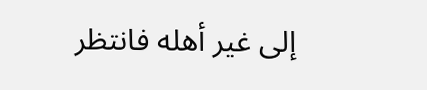إلى غير أهله فانتظر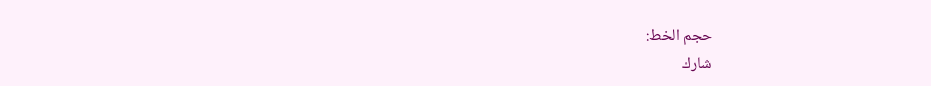حجم الخط:
شارك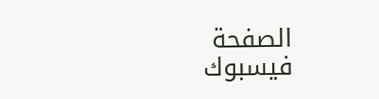الصفحة
فيسبوك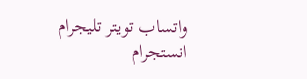واتساب تويتر تليجرام انستجرام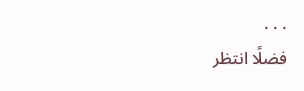. . .
فضلًا انتظر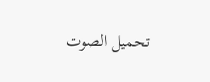تحميل الصوت